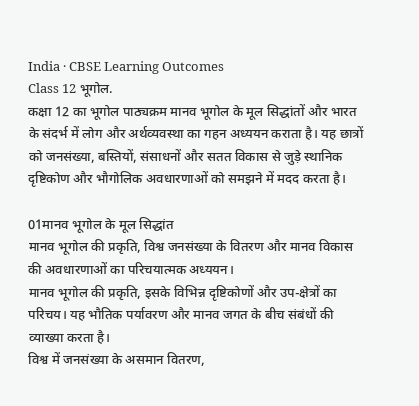India · CBSE Learning Outcomes
Class 12 भूगोल.
कक्षा 12 का भूगोल पाठ्यक्रम मानव भूगोल के मूल सिद्धांतों और भारत के संदर्भ में लोग और अर्थव्यवस्था का गहन अध्ययन कराता है। यह छात्रों को जनसंख्या, बस्तियों, संसाधनों और सतत विकास से जुड़े स्थानिक दृष्टिकोण और भौगोलिक अवधारणाओं को समझने में मदद करता है।

01मानव भूगोल के मूल सिद्धांत
मानव भूगोल की प्रकृति, विश्व जनसंख्या के वितरण और मानव विकास की अवधारणाओं का परिचयात्मक अध्ययन।
मानव भूगोल की प्रकृति, इसके विभिन्न दृष्टिकोणों और उप-क्षेत्रों का परिचय। यह भौतिक पर्यावरण और मानव जगत के बीच संबंधों की व्याख्या करता है।
विश्व में जनसंख्या के असमान वितरण,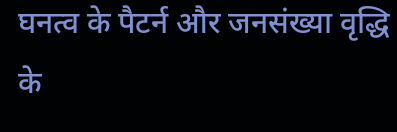घनत्व के पैटर्न और जनसंख्या वृद्धि के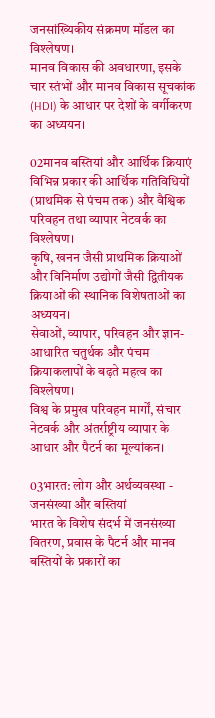जनसांख्यिकीय संक्रमण मॉडल का विश्लेषण।
मानव विकास की अवधारणा, इसके चार स्तंभों और मानव विकास सूचकांक (HDI) के आधार पर देशों के वर्गीकरण का अध्ययन।

02मानव बस्तियां और आर्थिक क्रियाएं
विभिन्न प्रकार की आर्थिक गतिविधियों (प्राथमिक से पंचम तक) और वैश्विक परिवहन तथा व्यापार नेटवर्क का विश्लेषण।
कृषि, खनन जैसी प्राथमिक क्रियाओं और विनिर्माण उद्योगों जैसी द्वितीयक क्रियाओं की स्थानिक विशेषताओं का अध्ययन।
सेवाओं, व्यापार, परिवहन और ज्ञान-आधारित चतुर्थक और पंचम क्रियाकलापों के बढ़ते महत्व का विश्लेषण।
विश्व के प्रमुख परिवहन मार्गों, संचार नेटवर्क और अंतर्राष्ट्रीय व्यापार के आधार और पैटर्न का मूल्यांकन।

03भारत: लोग और अर्थव्यवस्था - जनसंख्या और बस्तियां
भारत के विशेष संदर्भ में जनसंख्या वितरण, प्रवास के पैटर्न और मानव बस्तियों के प्रकारों का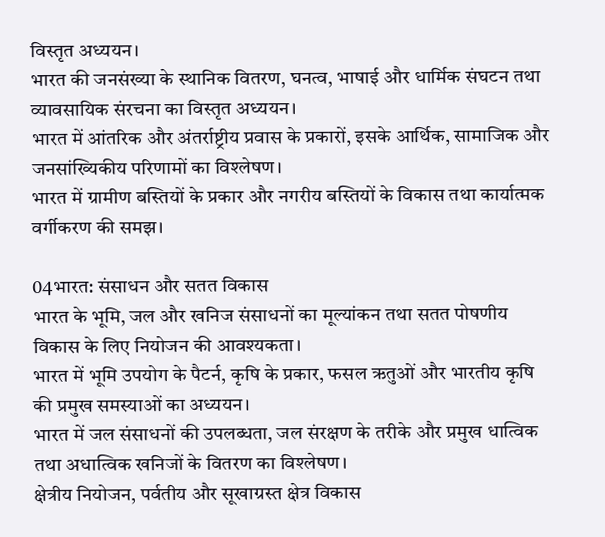विस्तृत अध्ययन।
भारत की जनसंख्या के स्थानिक वितरण, घनत्व, भाषाई और धार्मिक संघटन तथा व्यावसायिक संरचना का विस्तृत अध्ययन।
भारत में आंतरिक और अंतर्राष्ट्रीय प्रवास के प्रकारों, इसके आर्थिक, सामाजिक और जनसांख्यिकीय परिणामों का विश्लेषण।
भारत में ग्रामीण बस्तियों के प्रकार और नगरीय बस्तियों के विकास तथा कार्यात्मक वर्गीकरण की समझ।

04भारत: संसाधन और सतत विकास
भारत के भूमि, जल और खनिज संसाधनों का मूल्यांकन तथा सतत पोषणीय विकास के लिए नियोजन की आवश्यकता।
भारत में भूमि उपयोग के पैटर्न, कृषि के प्रकार, फसल ऋतुओं और भारतीय कृषि की प्रमुख समस्याओं का अध्ययन।
भारत में जल संसाधनों की उपलब्धता, जल संरक्षण के तरीके और प्रमुख धात्विक तथा अधात्विक खनिजों के वितरण का विश्लेषण।
क्षेत्रीय नियोजन, पर्वतीय और सूखाग्रस्त क्षेत्र विकास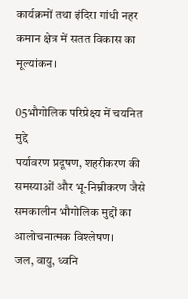कार्यक्रमों तथा इंदिरा गांधी नहर कमान क्षेत्र में सतत विकास का मूल्यांकन।

05भौगोलिक परिप्रेक्ष्य में चयनित मुद्दे
पर्यावरण प्रदूषण, शहरीकरण की समस्याओं और भू-निम्नीकरण जैसे समकालीन भौगोलिक मुद्दों का आलोचनात्मक विश्लेषण।
जल, वायु, ध्वनि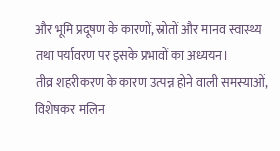और भूमि प्रदूषण के कारणों, स्रोतों और मानव स्वास्थ्य तथा पर्यावरण पर इसके प्रभावों का अध्ययन।
तीव्र शहरीकरण के कारण उत्पन्न होने वाली समस्याओं, विशेषकर मलिन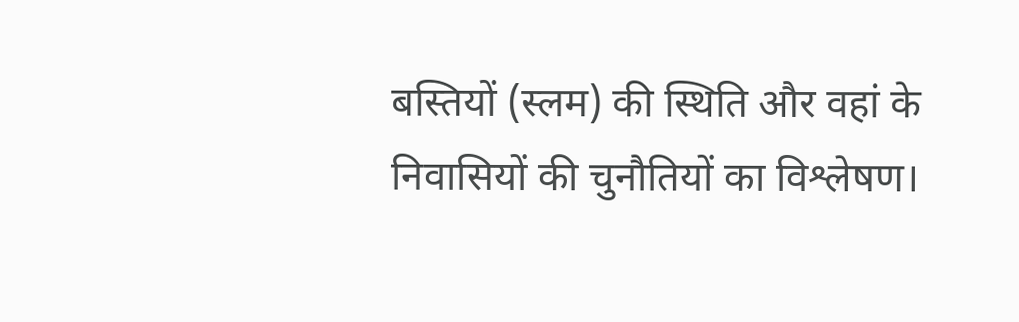बस्तियों (स्लम) की स्थिति और वहां के निवासियों की चुनौतियों का विश्लेषण।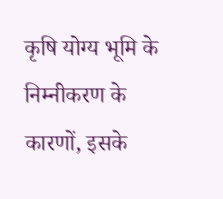कृषि योग्य भूमि के निम्नीकरण के कारणों, इसके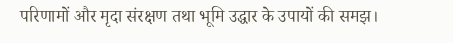परिणामों और मृदा संरक्षण तथा भूमि उद्धार के उपायों की समझ।